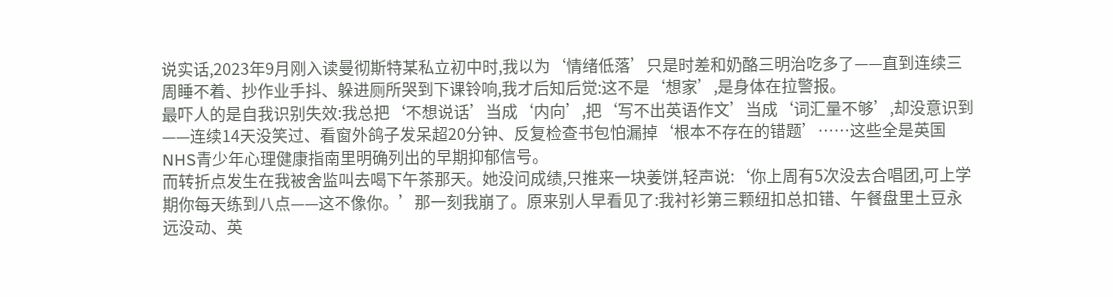说实话,2023年9月刚入读曼彻斯特某私立初中时,我以为‘情绪低落’只是时差和奶酪三明治吃多了——直到连续三周睡不着、抄作业手抖、躲进厕所哭到下课铃响,我才后知后觉:这不是‘想家’,是身体在拉警报。
最吓人的是自我识别失效:我总把‘不想说话’当成‘内向’,把‘写不出英语作文’当成‘词汇量不够’,却没意识到——连续14天没笑过、看窗外鸽子发呆超20分钟、反复检查书包怕漏掉‘根本不存在的错题’……这些全是英国NHS青少年心理健康指南里明确列出的早期抑郁信号。
而转折点发生在我被舍监叫去喝下午茶那天。她没问成绩,只推来一块姜饼,轻声说:‘你上周有5次没去合唱团,可上学期你每天练到八点——这不像你。’那一刻我崩了。原来别人早看见了:我衬衫第三颗纽扣总扣错、午餐盘里土豆永远没动、英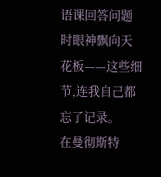语课回答问题时眼神飘向天花板——这些细节,连我自己都忘了记录。
在曼彻斯特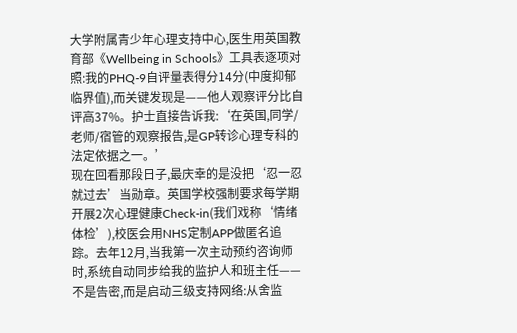大学附属青少年心理支持中心,医生用英国教育部《Wellbeing in Schools》工具表逐项对照:我的PHQ-9自评量表得分14分(中度抑郁临界值),而关键发现是——他人观察评分比自评高37%。护士直接告诉我:‘在英国,同学/老师/宿管的观察报告,是GP转诊心理专科的法定依据之一。’
现在回看那段日子,最庆幸的是没把‘忍一忍就过去’当勋章。英国学校强制要求每学期开展2次心理健康Check-in(我们戏称‘情绪体检’),校医会用NHS定制APP做匿名追踪。去年12月,当我第一次主动预约咨询师时,系统自动同步给我的监护人和班主任——不是告密,而是启动三级支持网络:从舍监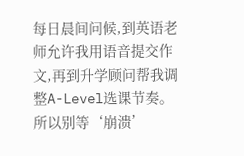每日晨间问候,到英语老师允许我用语音提交作文,再到升学顾问帮我调整A-Level选课节奏。
所以别等‘崩溃’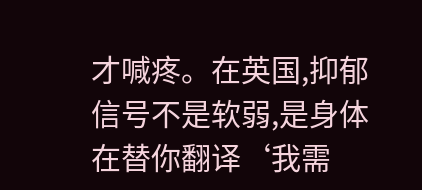才喊疼。在英国,抑郁信号不是软弱,是身体在替你翻译‘我需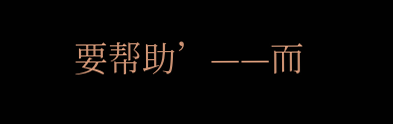要帮助’——而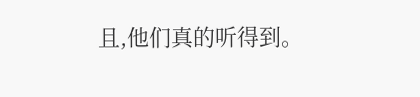且,他们真的听得到。